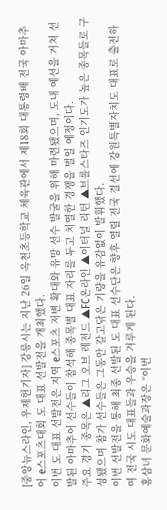[중앙뉴스라인, 우제헌기자] 강릉시는 지난 26일 옥천초등학교 체육관에서 제18회 대통령배 전국 아마추어 e스포츠대회 도 대표 선발전을 개최했다.
이번 도 대표 선발전은 지역 e스포츠 저변 확대와 유망 선수 발굴을 위해 마련됐으며, 도내 예선을 거쳐 선발된 아마추어 선수들이 참석해 종목별 대표 자리를 두고 치열한 경쟁을 벌일 예정이다.
주요 경기 종목은 ▲리그 오브 레전드 ▲FC온라인 ▲이터널 리턴 ▲브롤스타즈 인기도가 높은 종목들로 구성됐으며 참가 선수들은 그동안 갈고닦은 기량을 유감없이 발휘했다.
이번 선발전을 통해 최종 선발된 도 대표 선수단은 향후 열릴 전국 결선에 강원특별자치도 대표로 출전하여 전국 시도 대표들과 우승을 겨루게 된다.
홍삼녀 문화예술과장은 “이번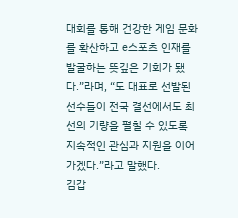대회를 통해 건강한 게임 문화를 확산하고 e스포츠 인재를 발굴하는 뜻깊은 기회가 됐다.”라며, “도 대표로 선발된 선수들이 전국 결선에서도 최선의 기량을 펼칠 수 있도록 지속적인 관심과 지원을 이어가겠다.”라고 말했다.
김갑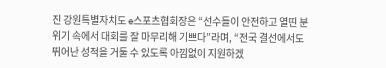진 강원특별자치도 e스포츠협회장은 “선수들이 안전하고 열띤 분위기 속에서 대회를 잘 마무리해 기쁘다”라며, “전국 결선에서도 뛰어난 성적을 거둘 수 있도록 아낌없이 지원하겠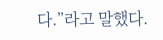다.”라고 말했다.